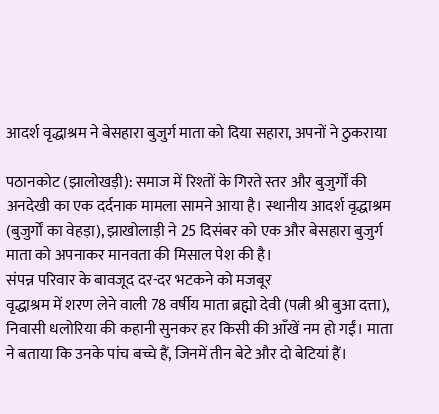आदर्श वृद्धाश्रम ने बेसहारा बुजुर्ग माता को दिया सहारा, अपनों ने ठुकराया

पठानकोट (झालोखड़ी): समाज में रिश्तों के गिरते स्तर और बुजुर्गों की अनदेखी का एक दर्दनाक मामला सामने आया है। स्थानीय आदर्श वृद्धाश्रम (बुजुर्गों का वेहड़ा), झाखोलाड़ी ने 25 दिसंबर को एक और बेसहारा बुजुर्ग माता को अपनाकर मानवता की मिसाल पेश की है।
संपन्न परिवार के बावजूद दर-दर भटकने को मजबूर
वृद्धाश्रम में शरण लेने वाली 78 वर्षीय माता ब्रह्मो देवी (पत्नी श्री बुआ दत्ता), निवासी धलोरिया की कहानी सुनकर हर किसी की आँखें नम हो गईं। माता ने बताया कि उनके पांच बच्चे हैं, जिनमें तीन बेटे और दो बेटियां हैं।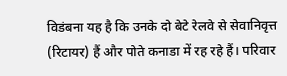विडंबना यह है कि उनके दो बेटे रेलवे से सेवानिवृत्त (रिटायर) हैं और पोते कनाडा में रह रहे हैं। परिवार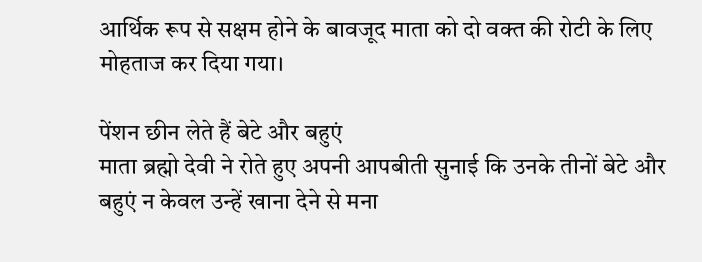आर्थिक रूप से सक्षम होने के बावजूद माता को दो वक्त की रोटी के लिए मोहताज कर दिया गया।

पेंशन छीन लेते हैं बेटे और बहुएं
माता ब्रह्मो देवी ने रोते हुए अपनी आपबीती सुनाई कि उनके तीनों बेटे और बहुएं न केवल उन्हें खाना देने से मना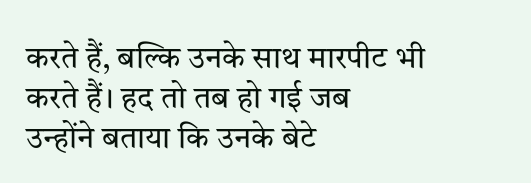करते हैं, बल्कि उनके साथ मारपीट भी करते हैं। हद तो तब हो गई जब उन्होंने बताया कि उनके बेटे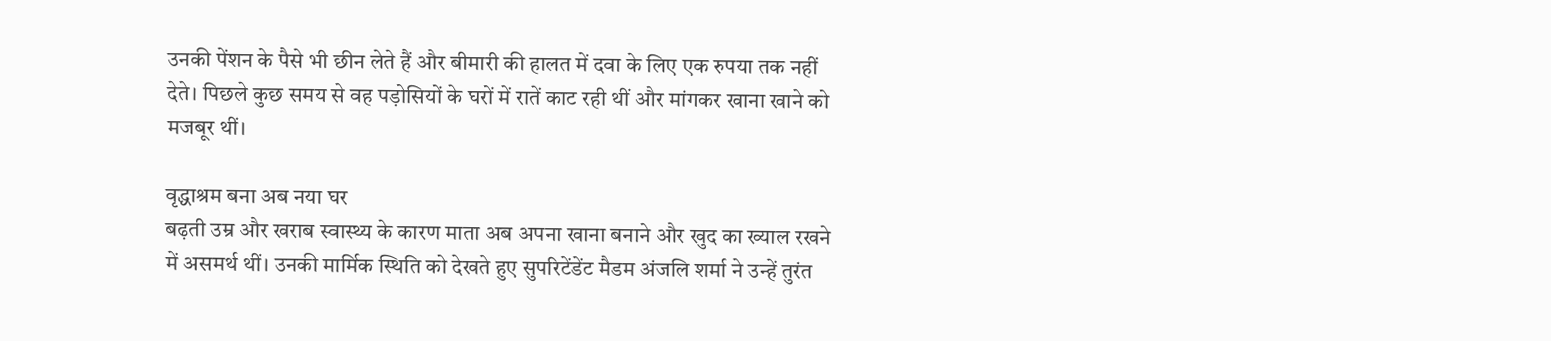उनकी पेंशन के पैसे भी छीन लेते हैं और बीमारी की हालत में दवा के लिए एक रुपया तक नहीं देते। पिछले कुछ समय से वह पड़ोसियों के घरों में रातें काट रही थीं और मांगकर खाना खाने को मजबूर थीं।

वृद्धाश्रम बना अब नया घर
बढ़ती उम्र और खराब स्वास्थ्य के कारण माता अब अपना खाना बनाने और खुद का ख्याल रखने में असमर्थ थीं। उनकी मार्मिक स्थिति को देखते हुए सुपरिटेंडेंट मैडम अंजलि शर्मा ने उन्हें तुरंत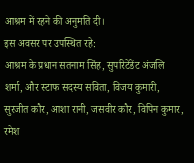आश्रम में रहने की अनुमति दी।
इस अवसर पर उपस्थित रहे:
आश्रम के प्रधान सतनाम सिंह, सुपरिटेंडेंट अंजलि शर्मा, और स्टाफ सदस्य सविता, विजय कुमारी, सुरजीत कौर, आशा रानी, जसवीर कौर, विपिन कुमार, रमेश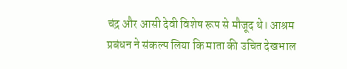चंद्र और आसी देवी विशेष रूप से मौजूद थे। आश्रम प्रबंधन ने संकल्प लिया कि माता की उचित देखभाल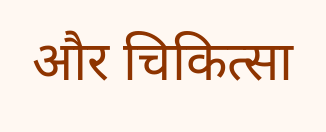और चिकित्सा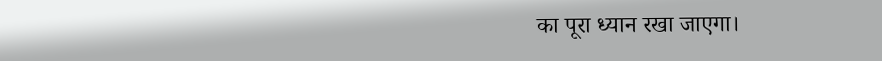का पूरा ध्यान रखा जाएगा।